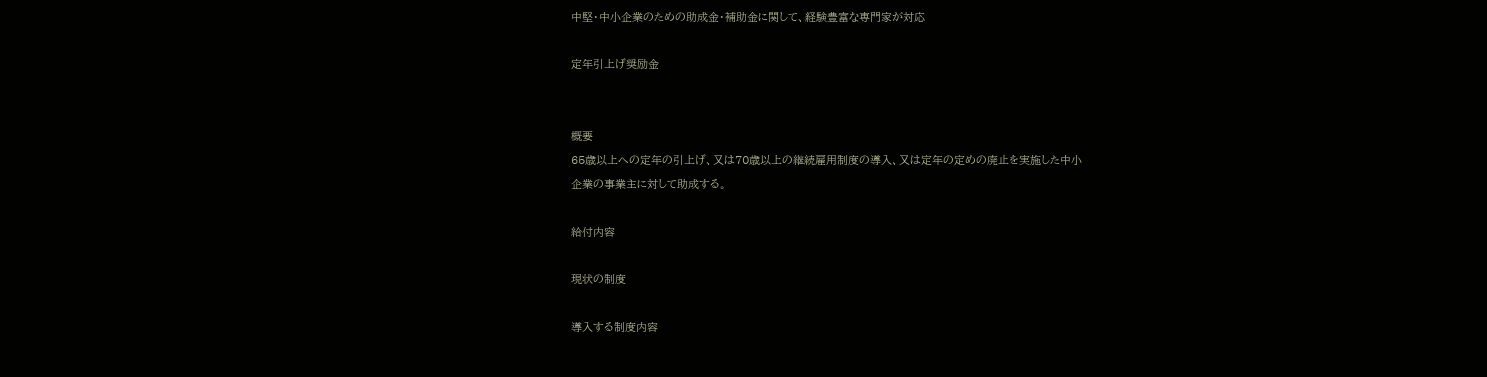中堅・中小企業のための助成金・補助金に関して、経験豊富な専門家が対応

定年引上げ奨励金


概要
65歳以上への定年の引上げ、又は70歳以上の継続雇用制度の導入、又は定年の定めの廃止を実施した中小
企業の事業主に対して助成する。

給付内容

現状の制度

導入する制度内容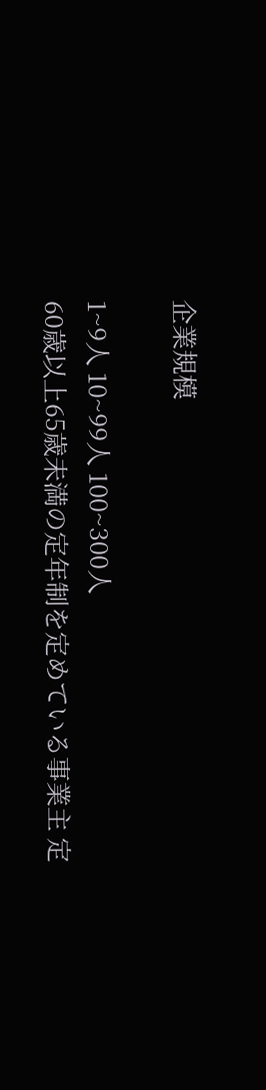企業規模

1~9人 10~99人 100~300人
60歳以上65歳未満の定年制を定めている事業主 定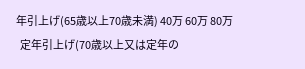年引上げ(65歳以上70歳未満) 40万 60万 80万
  定年引上げ(70歳以上又は定年の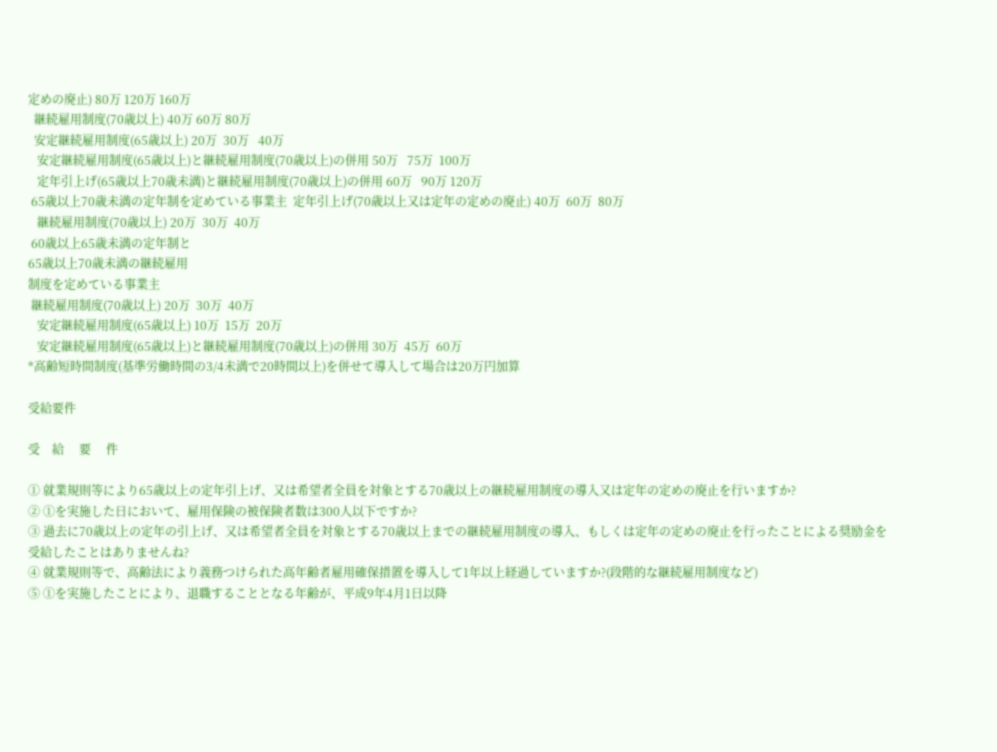定めの廃止) 80万 120万 160万
  継続雇用制度(70歳以上) 40万 60万 80万
  安定継続雇用制度(65歳以上) 20万  30万   40万
   安定継続雇用制度(65歳以上)と継続雇用制度(70歳以上)の併用 50万   75万  100万
   定年引上げ(65歳以上70歳未満)と継続雇用制度(70歳以上)の併用 60万   90万 120万
 65歳以上70歳未満の定年制を定めている事業主  定年引上げ(70歳以上又は定年の定めの廃止) 40万  60万  80万
   継続雇用制度(70歳以上) 20万  30万  40万
 60歳以上65歳未満の定年制と
65歳以上70歳未満の継続雇用
制度を定めている事業主
 継続雇用制度(70歳以上) 20万  30万  40万
   安定継続雇用制度(65歳以上) 10万  15万  20万
   安定継続雇用制度(65歳以上)と継続雇用制度(70歳以上)の併用 30万  45万  60万
*高齢短時間制度(基準労働時間の3/4未満で20時間以上)を併せて導入して場合は20万円加算

受給要件

受    給     要     件

① 就業規則等により65歳以上の定年引上げ、又は希望者全員を対象とする70歳以上の継続雇用制度の導入又は定年の定めの廃止を行いますか?
② ①を実施した日において、雇用保険の被保険者数は300人以下ですか?
③ 過去に70歳以上の定年の引上げ、又は希望者全員を対象とする70歳以上までの継続雇用制度の導入、もしくは定年の定めの廃止を行ったことによる奨励金を受給したことはありませんね?
④ 就業規則等で、高齢法により義務つけられた高年齢者雇用確保措置を導入して1年以上経過していますか?(段階的な継続雇用制度など)
⑤ ①を実施したことにより、退職することとなる年齢が、平成9年4月1日以降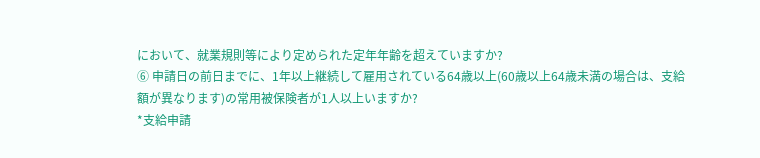において、就業規則等により定められた定年年齢を超えていますか?
⑥ 申請日の前日までに、1年以上継続して雇用されている64歳以上(60歳以上64歳未満の場合は、支給額が異なります)の常用被保険者が1人以上いますか?
*支給申請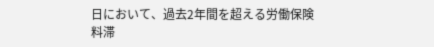日において、過去2年間を超える労働保険料滞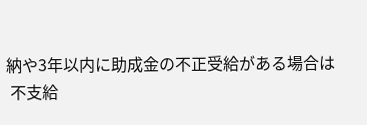納や3年以内に助成金の不正受給がある場合は
 不支給